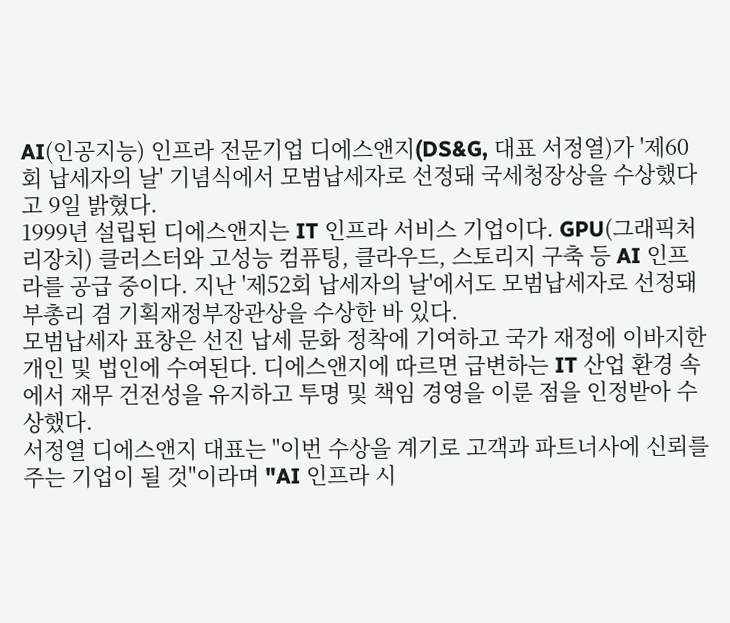AI(인공지능) 인프라 전문기업 디에스앤지(DS&G, 대표 서정열)가 '제60회 납세자의 날' 기념식에서 모범납세자로 선정돼 국세청장상을 수상했다고 9일 밝혔다.
1999년 설립된 디에스앤지는 IT 인프라 서비스 기업이다. GPU(그래픽처리장치) 클러스터와 고성능 컴퓨팅, 클라우드, 스토리지 구축 등 AI 인프라를 공급 중이다. 지난 '제52회 납세자의 날'에서도 모범납세자로 선정돼 부총리 겸 기획재정부장관상을 수상한 바 있다.
모범납세자 표창은 선진 납세 문화 정착에 기여하고 국가 재정에 이바지한 개인 및 법인에 수여된다. 디에스앤지에 따르면 급변하는 IT 산업 환경 속에서 재무 건전성을 유지하고 투명 및 책임 경영을 이룬 점을 인정받아 수상했다.
서정열 디에스앤지 대표는 "이번 수상을 계기로 고객과 파트너사에 신뢰를 주는 기업이 될 것"이라며 "AI 인프라 시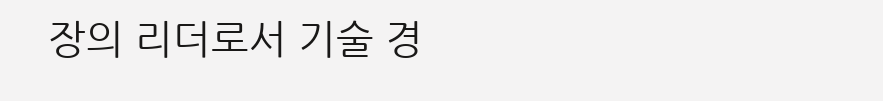장의 리더로서 기술 경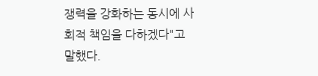쟁력을 강화하는 동시에 사회적 책임을 다하겠다"고 말했다.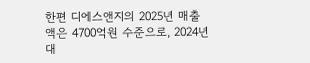한편 디에스앤지의 2025년 매출액은 4700억원 수준으로, 2024년 대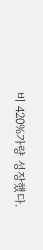비 420%가량 성장했다.